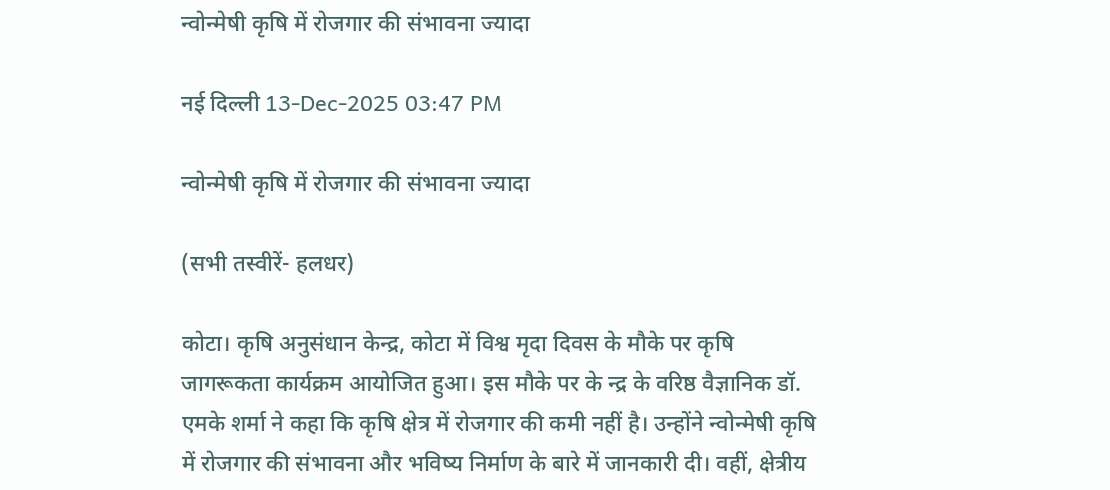न्वोन्मेषी कृषि में रोजगार की संभावना ज्यादा

नई दिल्ली 13-Dec-2025 03:47 PM

न्वोन्मेषी कृषि में रोजगार की संभावना ज्यादा

(सभी तस्वीरें- हलधर)

कोटा। कृषि अनुसंधान केन्द्र, कोटा में विश्व मृदा दिवस के मौके पर कृषि जागरूकता कार्यक्रम आयोजित हुआ। इस मौके पर के न्द्र के वरिष्ठ वैज्ञानिक डॉ. एमके शर्मा ने कहा कि कृषि क्षेत्र में रोजगार की कमी नहीं है। उन्होंने न्वोन्मेषी कृषि में रोजगार की संभावना और भविष्य निर्माण के बारे में जानकारी दी। वहीं, क्षेत्रीय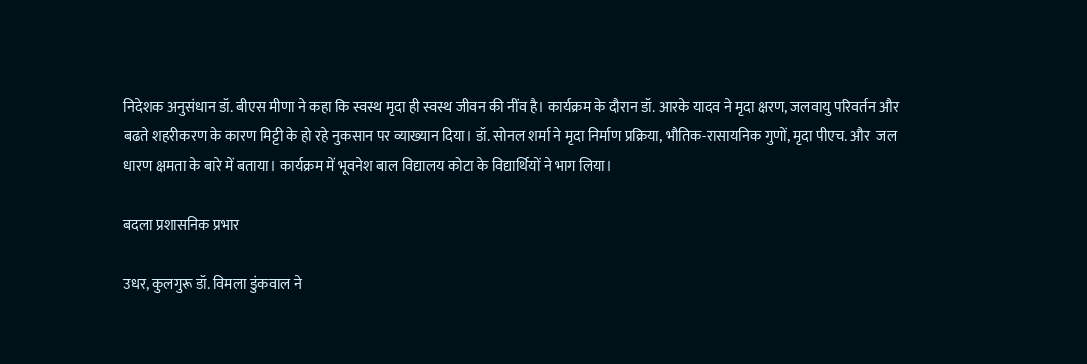निदेशक अनुसंधान डॉ. बीएस मीणा ने कहा कि स्वस्थ मृदा ही स्वस्थ जीवन की नींव है। कार्यक्रम के दौरान डॉ. आरके यादव ने मृदा क्षरण, जलवायु परिवर्तन और बढते शहरीकरण के कारण मिट्टी के हो रहे नुकसान पर व्याख्यान दिया। डॉ. सोनल शर्मा ने मृदा निर्माण प्रक्रिया, भौतिक-रासायनिक गुणों, मृदा पीएच. और  जल धारण क्षमता के बारे में बताया। कार्यक्रम में भूवनेश बाल विद्यालय कोटा के विद्यार्थियों ने भाग लिया।

बदला प्रशासनिक प्रभार

उधर, कुलगुरू डॉ. विमला डुंकवाल ने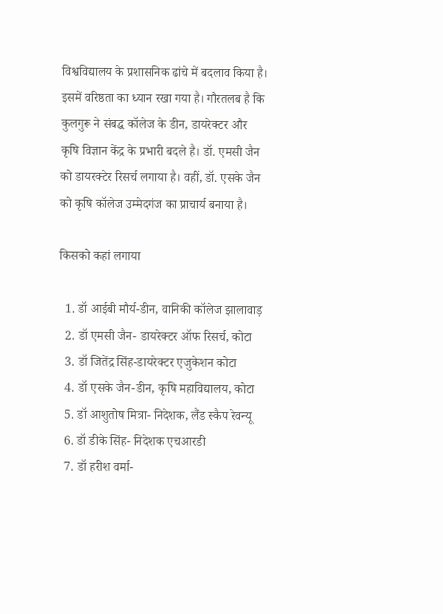विश्वविद्यालय के प्रशासनिक ढांचे में बदलाव किया है। इसमें वरिष्ठता का ध्यान रखा गया है। गौरतलब है कि कुलगुरू ने संबद्ध कॉलेज के डीन, डायरेक्टर और कृषि विज्ञान केंद्र के प्रभारी बदले है। डॉ. एमसी जैन को डायरक्टेर रिसर्च लगाया है। वहीं, डॉ. एसके जैन को कृषि कॉलेज उम्मेदगंज का प्राचार्य बनाया है।

किसको कहां लगाया

  1. डॉ आईबी मौर्य-डीन, वानिकी कॉलेज झालावाड़
  2. डॉ एमसी जैन- डायरेक्टर ऑफ रिसर्च, कोटा
  3. डॉ जितेंद्र सिंह-डायरेक्टर एजुकेशन कोटा
  4. डॉ एसके जैन-डीन, कृषि महाविद्यालय, कोटा
  5. डॉ आशुतोष मित्रा- निदेशक, लैंड स्कैप रेवन्यू
  6. डॉ डीके सिंह- निदेशक एचआरडी
  7. डॉ हरीश वर्मा-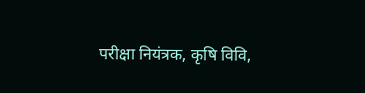परीक्षा नियंत्रक, कृषि विवि,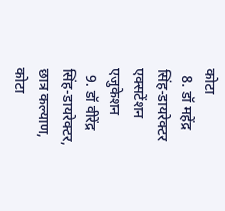कोटा
  8. डॉ महेंद्र सिंह-डायरेक्टर एक्सटेंशन एजुकेशन
  9. डॉ वीरेंद्र सिंह-डायरेक्टर, छात्र कल्याण, कोटा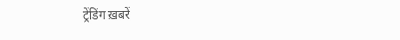ट्रेंडिंग ख़बरें